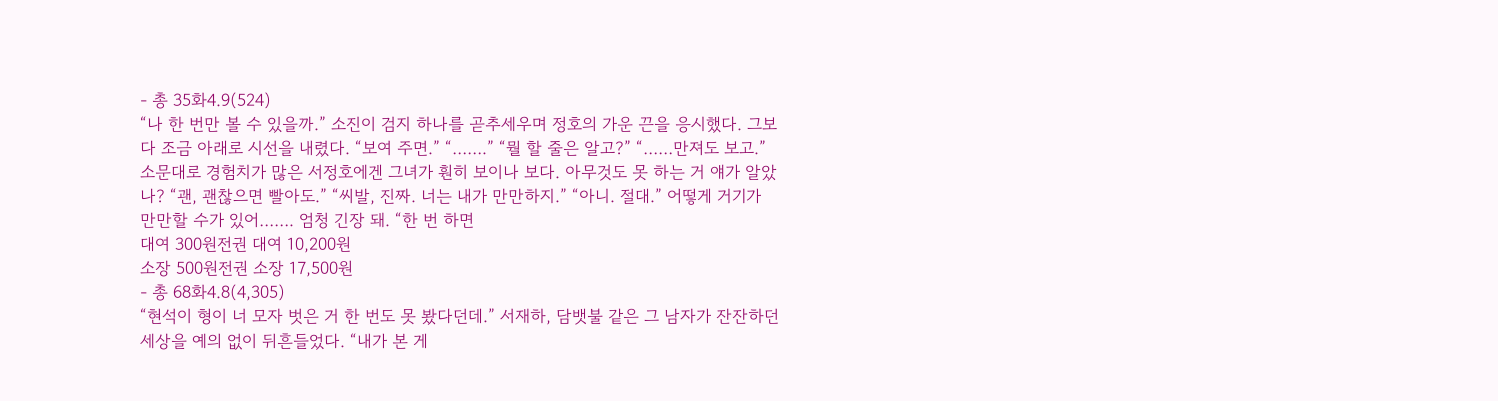- 총 35화4.9(524)
“나 한 번만 볼 수 있을까.” 소진이 검지 하나를 곧추세우며 정호의 가운 끈을 응시했다. 그보다 조금 아래로 시선을 내렸다. “보여 주면.” “…….” “뭘 할 줄은 알고?” “……만져도 보고.” 소문대로 경험치가 많은 서정호에겐 그녀가 훤히 보이나 보다. 아무것도 못 하는 거 얘가 알았나? “괜, 괜찮으면 빨아도.” “씨발, 진짜. 너는 내가 만만하지.” “아니. 절대.” 어떻게 거기가 만만할 수가 있어……. 엄청 긴장 돼. “한 번 하면
대여 300원전권 대여 10,200원
소장 500원전권 소장 17,500원
- 총 68화4.8(4,305)
“현석이 형이 너 모자 벗은 거 한 번도 못 봤다던데.” 서재하, 담뱃불 같은 그 남자가 잔잔하던 세상을 예의 없이 뒤흔들었다. “내가 본 게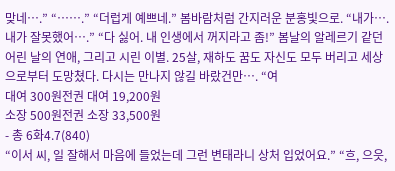맞네….” “…….” “더럽게 예쁘네.” 봄바람처럼 간지러운 분홍빛으로. “내가…. 내가 잘못했어….” “다 싫어. 내 인생에서 꺼지라고 좀!” 봄날의 알레르기 같던 어린 날의 연애, 그리고 시린 이별. 25살, 재하도 꿈도 자신도 모두 버리고 세상으로부터 도망쳤다. 다시는 만나지 않길 바랐건만…. “여
대여 300원전권 대여 19,200원
소장 500원전권 소장 33,500원
- 총 6화4.7(840)
“이서 씨, 일 잘해서 마음에 들었는데 그런 변태라니 상처 입었어요.” “흐, 으읏,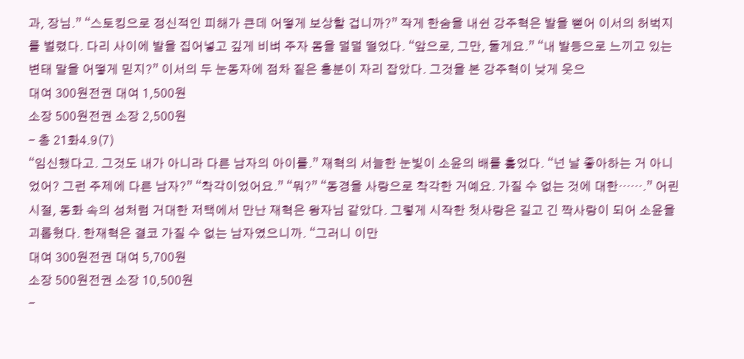과, 장님.” “스토킹으로 정신적인 피해가 큰데 어떻게 보상할 겁니까?” 작게 한숨을 내쉰 강주혁은 발을 뻗어 이서의 허벅지를 벌렸다. 다리 사이에 발을 집어넣고 깊게 비벼 주자 몸을 덜덜 떨었다. “앞으로, 그만, 둘게요.” “내 발등으로 느끼고 있는 변태 말을 어떻게 믿지?” 이서의 두 눈동자에 점차 짙은 흥분이 자리 잡았다. 그것을 본 강주혁이 낮게 웃으
대여 300원전권 대여 1,500원
소장 500원전권 소장 2,500원
- 총 21화4.9(7)
“임신했다고. 그것도 내가 아니라 다른 남자의 아이를.” 재혁의 서늘한 눈빛이 소윤의 배를 훑었다. “넌 날 좋아하는 거 아니었어? 그런 주제에 다른 남자?” “착각이었어요.” “뭐?” “동경을 사랑으로 착각한 거예요. 가질 수 없는 것에 대한…….” 어린 시절, 동화 속의 성처럼 거대한 저택에서 만난 재혁은 왕자님 같았다. 그렇게 시작한 첫사랑은 길고 긴 짝사랑이 되어 소윤을 괴롭혔다. 한재혁은 결코 가질 수 없는 남자였으니까. “그러니 이만
대여 300원전권 대여 5,700원
소장 500원전권 소장 10,500원
-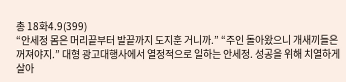총 18화4.9(399)
“안세정 몸은 머리끝부터 발끝까지 도지훈 거니까.” “주인 돌아왔으니 개새끼들은 꺼져야지.” 대형 광고대행사에서 열정적으로 일하는 안세정. 성공을 위해 치열하게 살아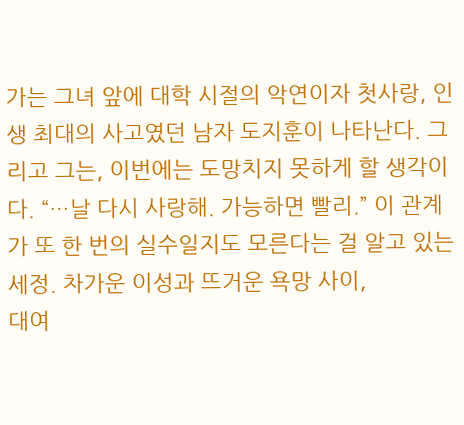가는 그녀 앞에 대학 시절의 악연이자 첫사랑, 인생 최대의 사고였던 남자 도지훈이 나타난다. 그리고 그는, 이번에는 도망치지 못하게 할 생각이다. “…날 다시 사랑해. 가능하면 빨리.” 이 관계가 또 한 번의 실수일지도 모른다는 걸 알고 있는 세정. 차가운 이성과 뜨거운 욕망 사이,
대여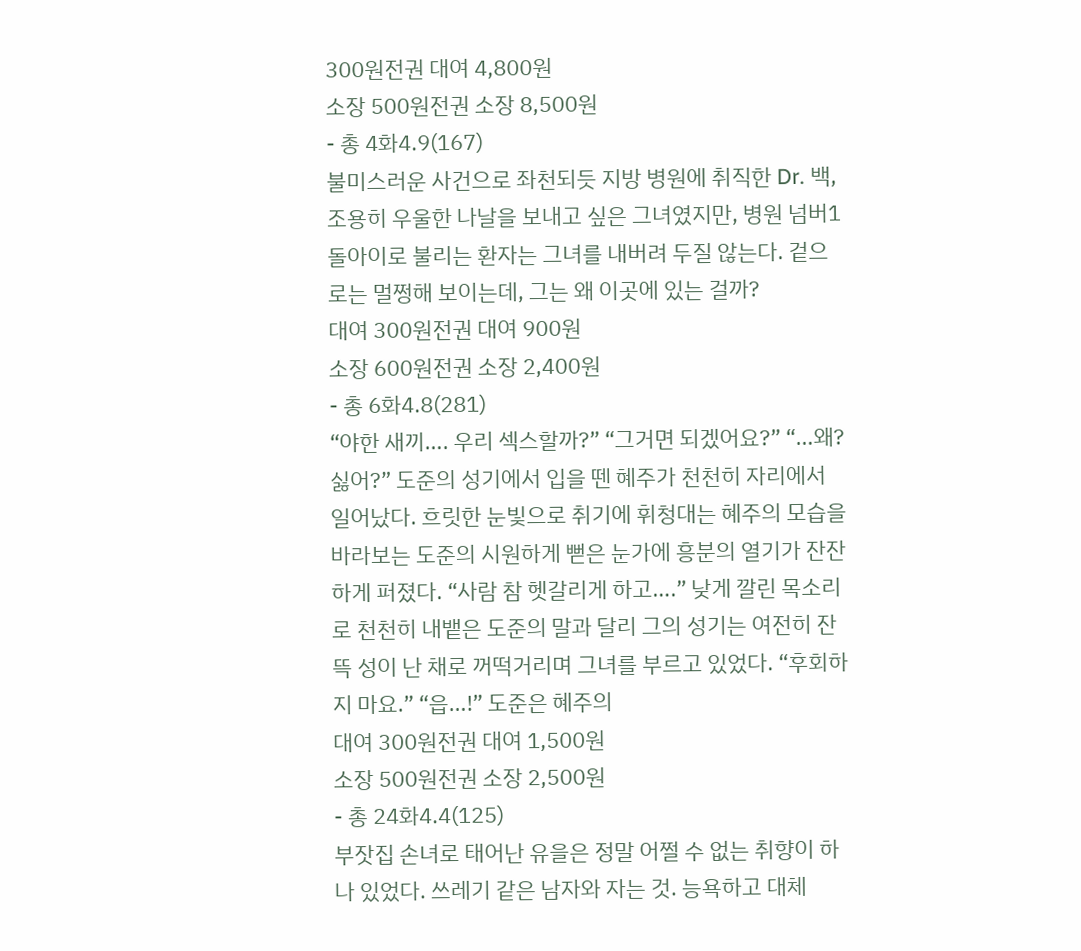300원전권 대여 4,800원
소장 500원전권 소장 8,500원
- 총 4화4.9(167)
불미스러운 사건으로 좌천되듯 지방 병원에 취직한 Dr. 백, 조용히 우울한 나날을 보내고 싶은 그녀였지만, 병원 넘버1 돌아이로 불리는 환자는 그녀를 내버려 두질 않는다. 겉으로는 멀쩡해 보이는데, 그는 왜 이곳에 있는 걸까?
대여 300원전권 대여 900원
소장 600원전권 소장 2,400원
- 총 6화4.8(281)
“야한 새끼…. 우리 섹스할까?” “그거면 되겠어요?” “…왜? 싫어?” 도준의 성기에서 입을 뗀 혜주가 천천히 자리에서 일어났다. 흐릿한 눈빛으로 취기에 휘청대는 혜주의 모습을 바라보는 도준의 시원하게 뻗은 눈가에 흥분의 열기가 잔잔하게 퍼졌다. “사람 참 헷갈리게 하고….” 낮게 깔린 목소리로 천천히 내뱉은 도준의 말과 달리 그의 성기는 여전히 잔뜩 성이 난 채로 꺼떡거리며 그녀를 부르고 있었다. “후회하지 마요.” “읍…!” 도준은 혜주의
대여 300원전권 대여 1,500원
소장 500원전권 소장 2,500원
- 총 24화4.4(125)
부잣집 손녀로 태어난 유을은 정말 어쩔 수 없는 취향이 하나 있었다. 쓰레기 같은 남자와 자는 것. 능욕하고 대체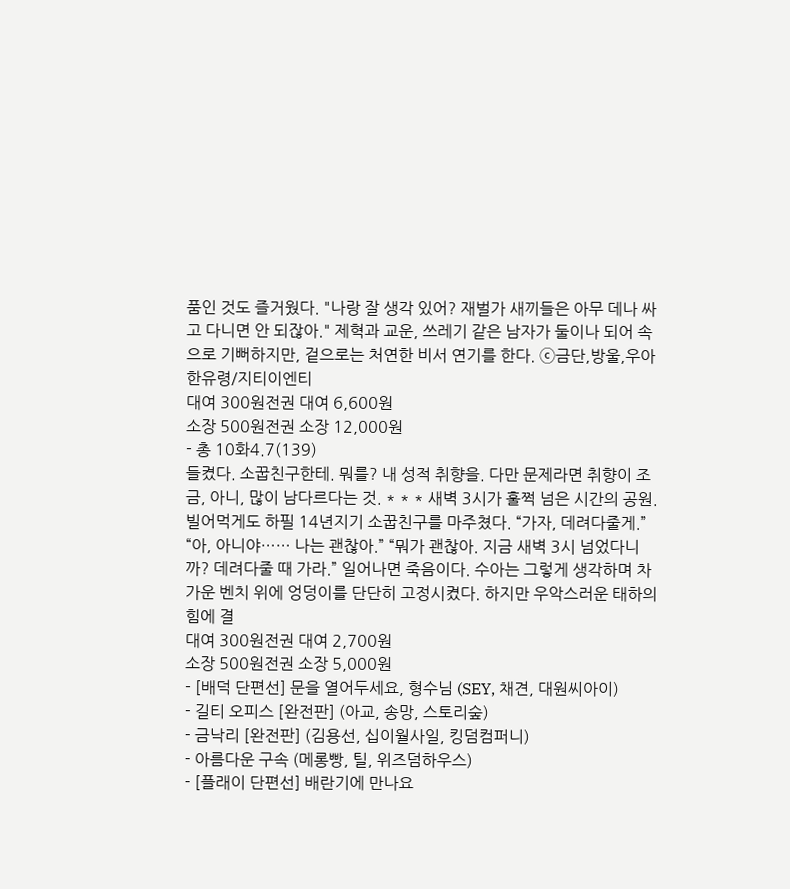품인 것도 즐거웠다. "나랑 잘 생각 있어? 재벌가 새끼들은 아무 데나 싸고 다니면 안 되잖아." 제혁과 교운, 쓰레기 같은 남자가 둘이나 되어 속으로 기뻐하지만, 겉으로는 처연한 비서 연기를 한다. ⓒ금단,방울,우아한유령/지티이엔티
대여 300원전권 대여 6,600원
소장 500원전권 소장 12,000원
- 총 10화4.7(139)
들켰다. 소꿉친구한테. 뭐를? 내 성적 취향을. 다만 문제라면 취향이 조금, 아니, 많이 남다르다는 것. * * * 새벽 3시가 훌쩍 넘은 시간의 공원. 빌어먹게도 하필 14년지기 소꿉친구를 마주쳤다. “가자, 데려다줄게.” “아, 아니야…… 나는 괜찮아.” “뭐가 괜찮아. 지금 새벽 3시 넘었다니까? 데려다줄 때 가라.” 일어나면 죽음이다. 수아는 그렇게 생각하며 차가운 벤치 위에 엉덩이를 단단히 고정시켰다. 하지만 우악스러운 태하의 힘에 결
대여 300원전권 대여 2,700원
소장 500원전권 소장 5,000원
- [배덕 단편선] 문을 열어두세요, 형수님 (SEY, 채견, 대원씨아이)
- 길티 오피스 [완전판] (아교, 송망, 스토리숲)
- 금낙리 [완전판] (김용선, 십이월사일, 킹덤컴퍼니)
- 아름다운 구속 (메롱빵, 틸, 위즈덤하우스)
- [플래이 단편선] 배란기에 만나요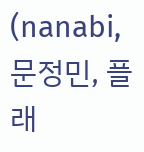(nanabi, 문정민, 플래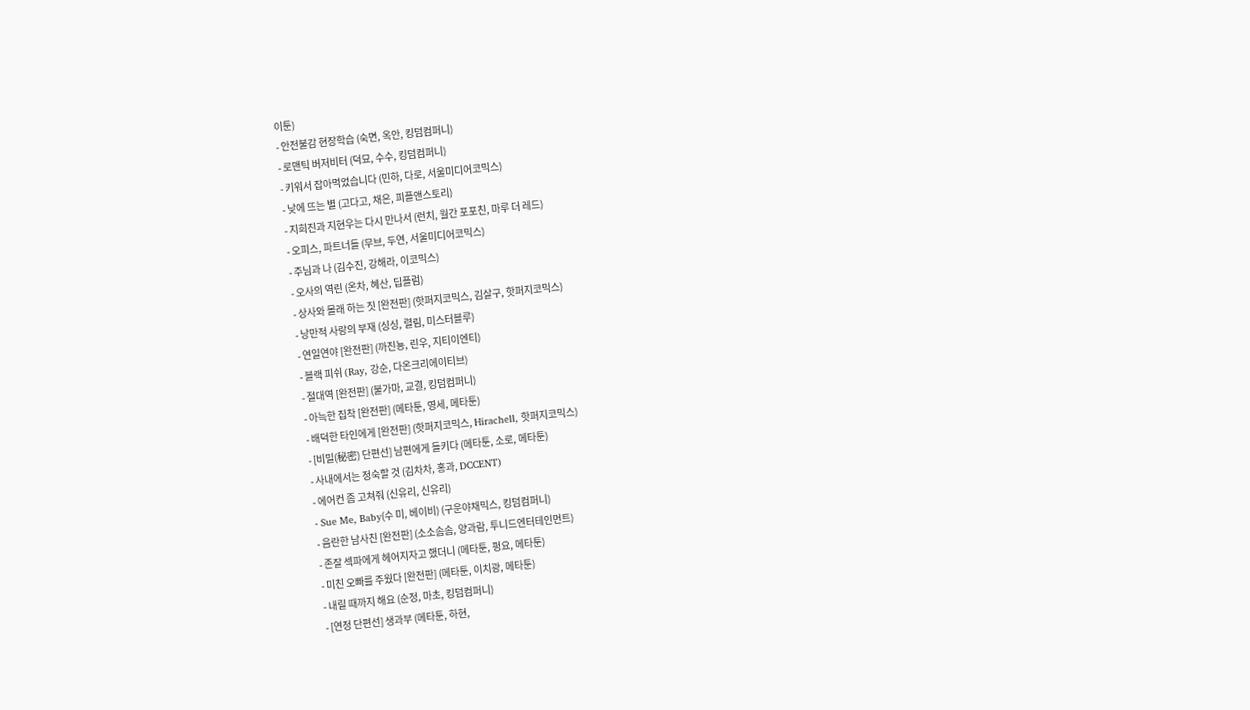이툰)
- 안전불감 현장학습 (숙면, 옥안, 킹덤컴퍼니)
- 로맨틱 버저비터 (덕묘, 수수, 킹덤컴퍼니)
- 키워서 잡아먹었습니다 (민하, 다로, 서울미디어코믹스)
- 낮에 뜨는 별 (고다고, 채은, 피플앤스토리)
- 지희진과 지현우는 다시 만나서 (런치, 월간 포포친, 마루 더 레드)
- 오피스, 파트너들 (무브, 두연, 서울미디어코믹스)
- 주님과 나 (김수진, 강해라, 이코믹스)
- 오사의 역린 (온차, 혜산, 딥플럼)
- 상사와 몰래 하는 짓 [완전판] (핫퍼지코믹스, 김살구, 핫퍼지코믹스)
- 낭만적 사랑의 부재 (싱싱, 렬림, 미스터블루)
- 연일연야 [완전판] (까진뇽, 린우, 지티이엔티)
- 블랙 피쉬 (Ray, 강순, 다온크리에이티브)
- 절대역 [완전판] (불가마, 교결, 킹덤컴퍼니)
- 아늑한 집착 [완전판] (메타툰, 영세, 메타툰)
- 배덕한 타인에게 [완전판] (핫퍼지코믹스, Hirachell, 핫퍼지코믹스)
- [비밀(秘密) 단편선] 남편에게 들키다 (메타툰, 소로, 메타툰)
- 사내에서는 정숙할 것 (김차차, 홍과, DCCENT)
- 에어컨 좀 고쳐줘 (신유리, 신유리)
- Sue Me, Baby(수 미, 베이비) (구운야채믹스, 킹덤컴퍼니)
- 음란한 남사친 [완전판] (소소솜솜, 양과람, 투니드엔터테인먼트)
- 존잘 섹파에게 헤어지자고 했더니 (메타툰, 펑요, 메타툰)
- 미친 오빠를 주웠다 [완전판] (메타툰, 이치광, 메타툰)
- 내릴 때까지 해요 (순정, 마초, 킹덤컴퍼니)
- [연정 단편선] 생과부 (메타툰, 하현,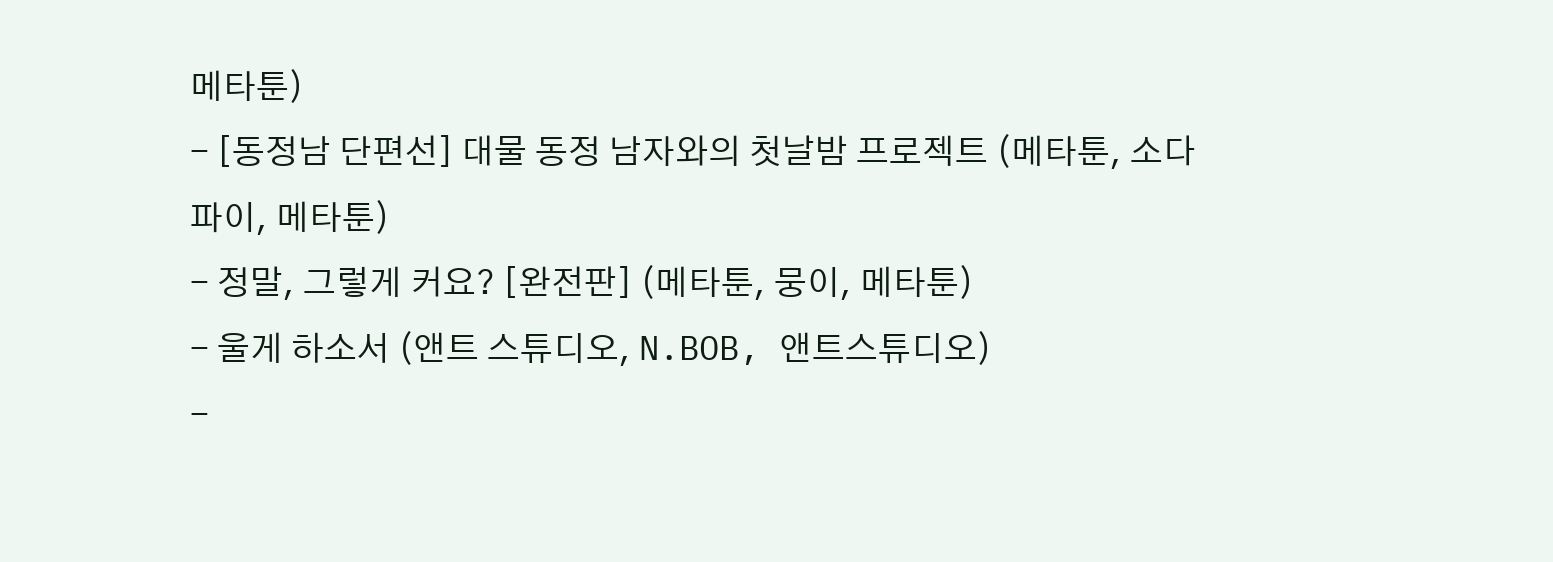메타툰)
- [동정남 단편선] 대물 동정 남자와의 첫날밤 프로젝트 (메타툰, 소다파이, 메타툰)
- 정말, 그렇게 커요? [완전판] (메타툰, 뭉이, 메타툰)
- 울게 하소서 (앤트 스튜디오, N.BOB, 앤트스튜디오)
-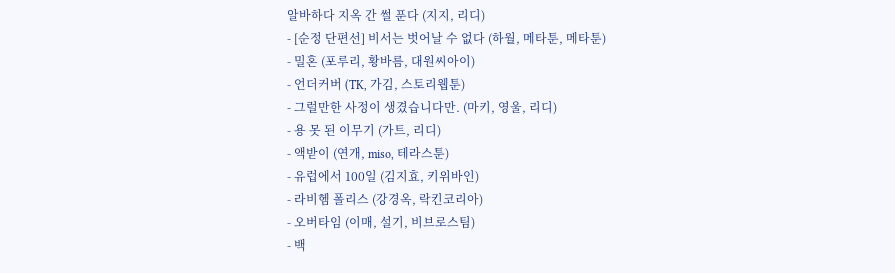알바하다 지옥 간 썰 푼다 (지지, 리디)
- [순정 단편선] 비서는 벗어날 수 없다 (하월, 메타툰, 메타툰)
- 밀혼 (포루리, 황바름, 대원씨아이)
- 언더커버 (TK, 가김, 스토리웹툰)
- 그럴만한 사정이 생겼습니다만. (마키, 영울, 리디)
- 용 못 된 이무기 (가트, 리디)
- 액받이 (연개, miso, 테라스툰)
- 유럽에서 100일 (김지효, 키위바인)
- 라비헴 폴리스 (강경옥, 락킨코리아)
- 오버타임 (이매, 설기, 비브로스팀)
- 백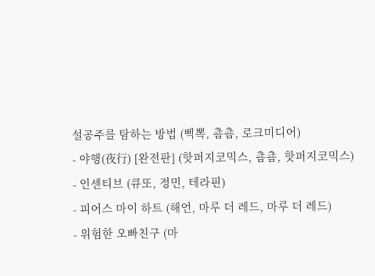설공주를 탐하는 방법 (삑뽁, 춈춈, 로크미디어)
- 야행(夜行) [완전판] (핫퍼지코믹스, 춈춈, 핫퍼지코믹스)
- 인센티브 (큐또, 정민, 테라핀)
- 피어스 마이 하트 (해언, 마루 더 레드, 마루 더 레드)
- 위험한 오빠친구 (마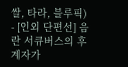쌀, 타라, 블루픽)
- [인외 단편선] 음란 서큐버스의 후계자가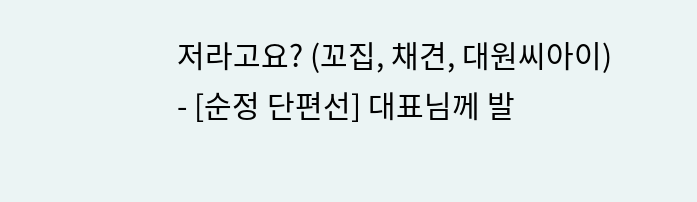저라고요? (꼬집, 채견, 대원씨아이)
- [순정 단편선] 대표님께 발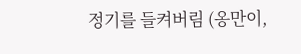정기를 들켜버림 (옹만이,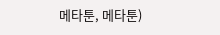메타툰, 메타툰)